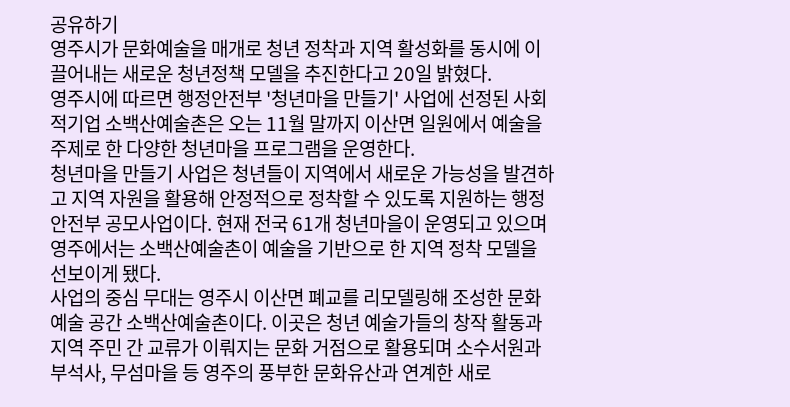공유하기
영주시가 문화예술을 매개로 청년 정착과 지역 활성화를 동시에 이끌어내는 새로운 청년정책 모델을 추진한다고 20일 밝혔다.
영주시에 따르면 행정안전부 '청년마을 만들기' 사업에 선정된 사회적기업 소백산예술촌은 오는 11월 말까지 이산면 일원에서 예술을 주제로 한 다양한 청년마을 프로그램을 운영한다.
청년마을 만들기 사업은 청년들이 지역에서 새로운 가능성을 발견하고 지역 자원을 활용해 안정적으로 정착할 수 있도록 지원하는 행정안전부 공모사업이다. 현재 전국 61개 청년마을이 운영되고 있으며 영주에서는 소백산예술촌이 예술을 기반으로 한 지역 정착 모델을 선보이게 됐다.
사업의 중심 무대는 영주시 이산면 폐교를 리모델링해 조성한 문화예술 공간 소백산예술촌이다. 이곳은 청년 예술가들의 창작 활동과 지역 주민 간 교류가 이뤄지는 문화 거점으로 활용되며 소수서원과 부석사, 무섬마을 등 영주의 풍부한 문화유산과 연계한 새로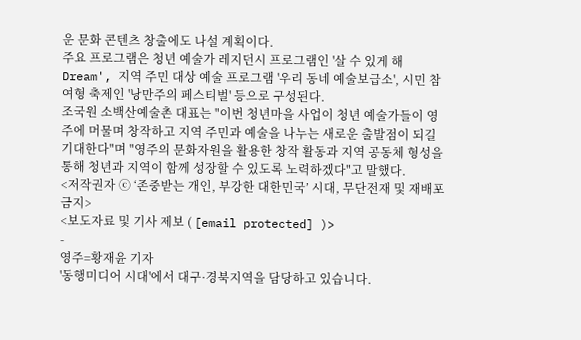운 문화 콘텐츠 창출에도 나설 계획이다.
주요 프로그램은 청년 예술가 레지던시 프로그램인 '살 수 있게 해 Dream', 지역 주민 대상 예술 프로그램 '우리 동네 예술보급소', 시민 참여형 축제인 '낭만주의 페스티벌' 등으로 구성된다.
조국원 소백산예술촌 대표는 "이번 청년마을 사업이 청년 예술가들이 영주에 머물며 창작하고 지역 주민과 예술을 나누는 새로운 출발점이 되길 기대한다"며 "영주의 문화자원을 활용한 창작 활동과 지역 공동체 형성을 통해 청년과 지역이 함께 성장할 수 있도록 노력하겠다"고 말했다.
<저작권자 ⓒ ‘존중받는 개인, 부강한 대한민국’ 시대, 무단전재 및 재배포 금지>
<보도자료 및 기사 제보 ( [email protected] )>
-
영주=황재윤 기자
'동행미디어 시대'에서 대구·경북지역을 담당하고 있습니다.